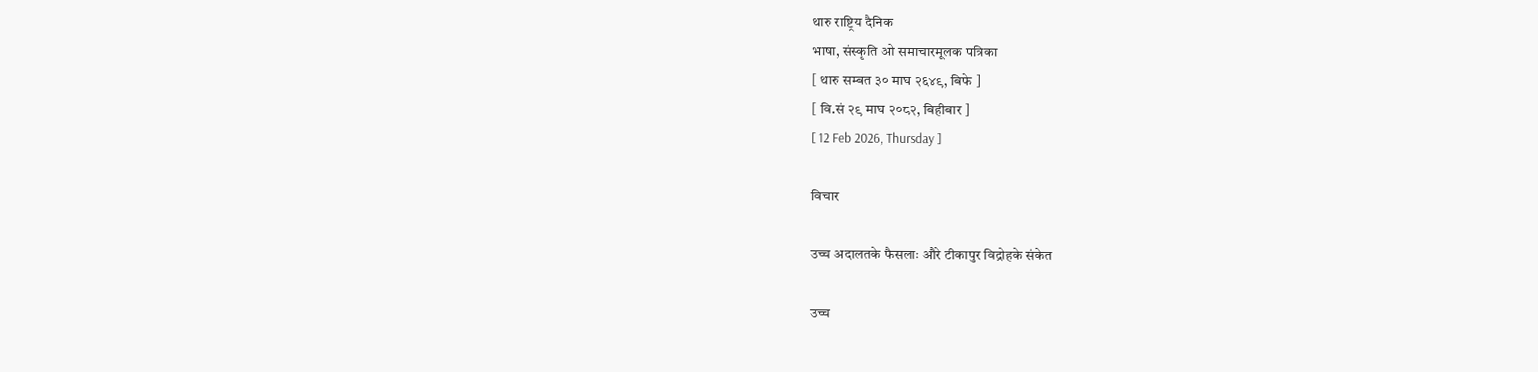थारु राष्ट्रिय दैनिक
भाषा, संस्कृति ओ समाचारमूलक पत्रिका
[ थारु सम्बत ३० माघ २६४९, बिफे ]
[ वि.सं २९ माघ २०८२, बिहीबार ]
[ 12 Feb 2026, Thursday ]

विचार

उच्च अदालतके फैसलाः औरे टीकापुर विद्रोहके संकेत

उच्च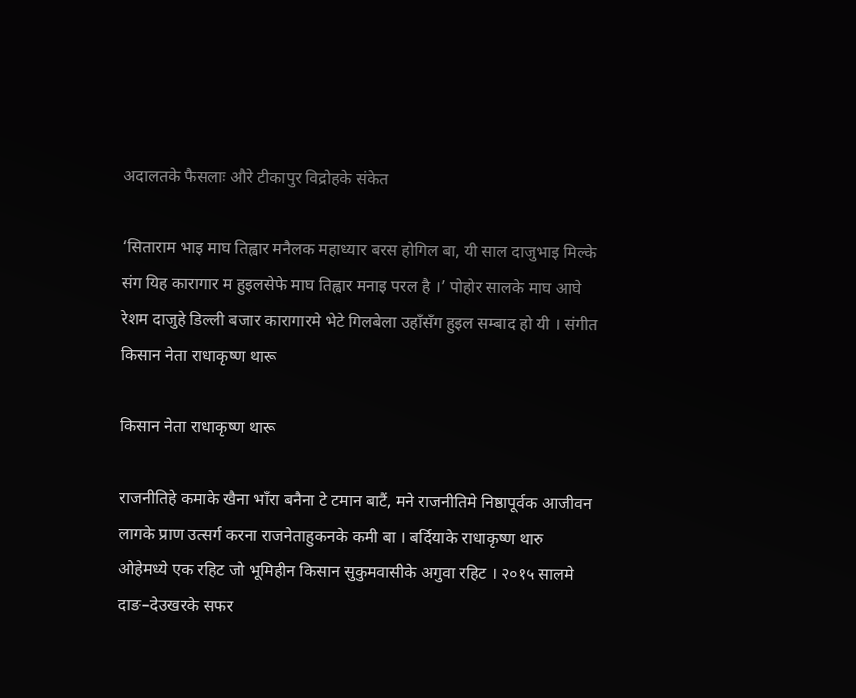अदालतके फैसलाः औरे टीकापुर विद्रोहके संकेत

‘सिताराम भाइ माघ तिह्वार मनैलक महाध्यार बरस होगिल बा, यी साल दाजुभाइ मिल्के संग यिह कारागार म हुइलसेफे माघ तिह्वार मनाइ परल है ।’ पोहोर सालके माघ आघे रेशम दाजुहे डिल्ली बजार कारागारमे भेटे गिलबेला उहाँसँग हुइल सम्बाद हो यी । संगीत
किसान नेता राधाकृष्ण थारू

किसान नेता राधाकृष्ण थारू

राजनीतिहे कमाके खैना भाँरा बनैना टे टमान बाटैं, मने राजनीतिमे निष्ठापूर्वक आजीवन लागके प्राण उत्सर्ग करना राजनेताहुकनके कमी बा । बर्दियाके राधाकृष्ण थारु ओहेमध्ये एक रहिट जो भूमिहीन किसान सुकुमवासीके अगुवा रहिट । २०१५ सालमे
दाङ–देउखरके सफर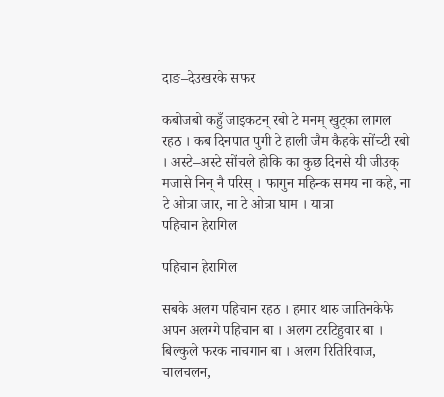दाङ–देउखरके सफर

कबोजबो कहुँ जाइकटन् रबो टे मनम् खुट्का लागल रहठ । कब दिनपात पुगी टे हाली जैम कैहके सोंच्टी रबो । अस्टे–अस्टे सोंचले होकि का कुछ दिनसे यी जीउक् मजासे निन् नै परिस् । फागुन महिन्क समय ना कहे, ना टे ओत्रा जार, ना टे ओत्रा घाम । यात्रा
पहिचान हेरागिल

पहिचान हेरागिल

सबके अलग पहिचान रहठ । हमार थारु जातिनकेफे अपन अलग्गे पहिचान बा । अलग टरटिहुवार बा । बिल्कुले फरक नाचगान बा । अलग रितिरिवाज, चालचलन,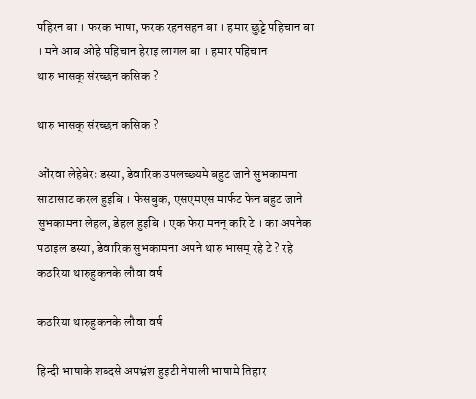पहिरन बा । फरक भाषा, फरक रहनसहन बा । हमार छुट्टे पहिचान बा । मने आब ओहे पहिचान हेराइ लागल बा । हमार पहिचान
थारु भासक् संरच्छन कसिक ?

थारु भासक् संरच्छन कसिक ?

ओंरवा लेहेबेरः डस्या, डेवारिक उपलच्छ्यमे बहुट जाने सुभकामना साटासाट करल हुइबि । फेसबुक, एसएमएस मार्फट फेन बहुट जाने सुभकामना लेहल, डेहल हुइबि । एक फेरा मनन् करि टे । का अपनेक पठाइल डस्या, डेवारिक सुभकामना अपने थारु भासम् रहे टे ? रहे
कठरिया थारुहुकनके लौवा वर्ष

कठरिया थारुहुकनके लौवा वर्ष

हिन्दी भाषाके शब्दसे अपभ्रंश हुइटी नेपाली भाषामे तिहार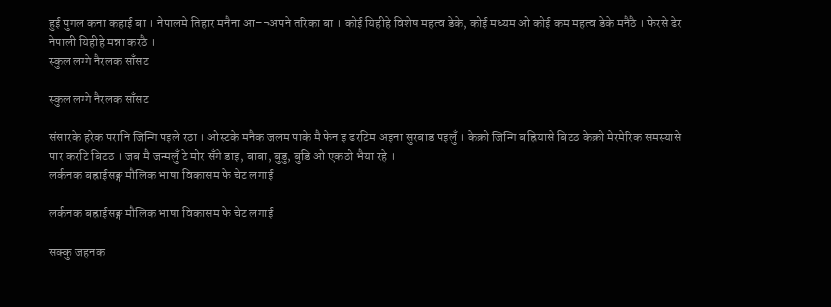हुई पुगल कना कहाई बा । नेपालमे तिहार मनैना आ–¬अपने तरिका बा । कोई यिहीहे विशेष महत्व डेके, कोई मध्यम ओ कोई कम महत्व डेके मनैठै । फेरसे ढेर नेपाली यिहीहे मन्ना करठै ।
स्कुल लग्गे नैरलक साँसट

स्कुल लग्गे नैरलक साँसट

संसारके हरेक परानि जिन्गि पइले रठा । ओस्टके मनैक जलम पाके मै फेन इ ढरटिम अइना सुरबाड पइलुँ । केक्रो जिन्गि बह्रियासे बिटठ केक्रो मेरमेरिक समस्यासे पार करटि बिटठ । जब मै जन्मलुँ टे मोर सँगे डाइ, बाबा, बुडु, बुडि ओ एकठो भैया रहे ।
लर्कनक बह्राईसङ्ग मौलिक भाषा विकासम फे चेट लगाई

लर्कनक बह्राईसङ्ग मौलिक भाषा विकासम फे चेट लगाई

सक्कु जहनक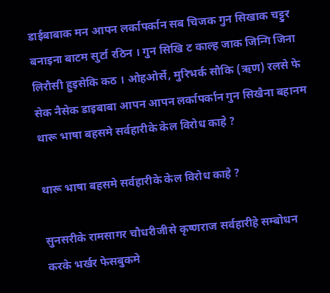डाईबाबाक मन आपन लर्कापर्कान सब चिजक गुन सिखाक चट्टुर बनाइना बाटम सुर्टा रठिन । गुन सिखि ट काल्ह जाक जिन्गि जिना लिरौसी हुइसेकि कठ । ओहओर्से, मुरिभर्क सौकि (ऋण) रलसे फे सेक नैसेक डाइबाबा आपन आपन लर्कापर्कान गुन सिखैना बहानम
थारू भाषा बहसमे सर्वहारीके केल विरोध काहे ?

थारू भाषा बहसमे सर्वहारीके केल विरोध काहे ?

सुनसरीके रामसागर चौधरीजीसे कृष्णराज सर्वहारीहे सम्बोधन करके भर्खर फेसबुकमे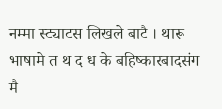नम्मा स्ट्याटस लिखले बाटै । थारू भाषामे त थ द ध के बहिष्कारबादसंग मै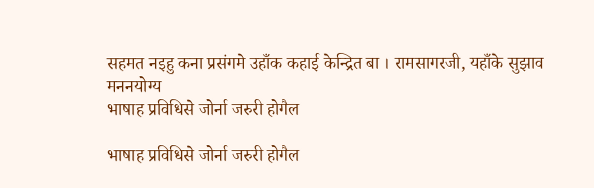सहमत नइहु कना प्रसंगमे उहाँक कहाई केन्द्रित बा । रामसागरजी, यहाँके सुझाव मननयोग्य
भाषाह प्रविधिसे जोर्ना जरुरी होगैल

भाषाह प्रविधिसे जोर्ना जरुरी होगैल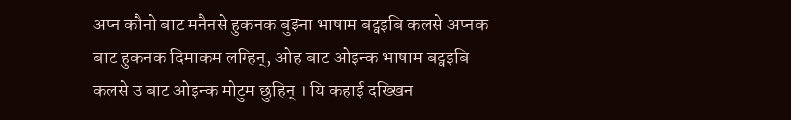अप्न कौनो बाट मनैनसे हुकनक बुझ्ना भाषाम बट्वइबि कलसे अप्नक बाट हुकनक दिमाकम लग्हिन्, ओह बाट ओइन्क भाषाम बट्वइबि कलसे उ बाट ओइन्क मोटुम छुहिन् । यि कहाई दख्खिन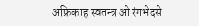अफ्रिकाह स्वतन्त्र ओ रंगभेदसे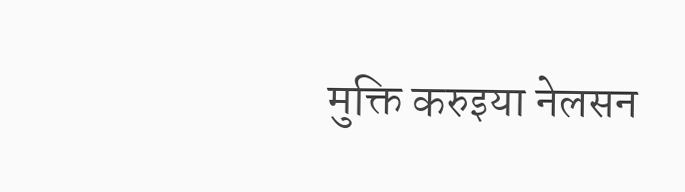मुक्ति करुइया नेलसन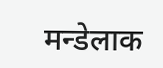मन्डेलाक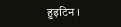हुइटिन ।